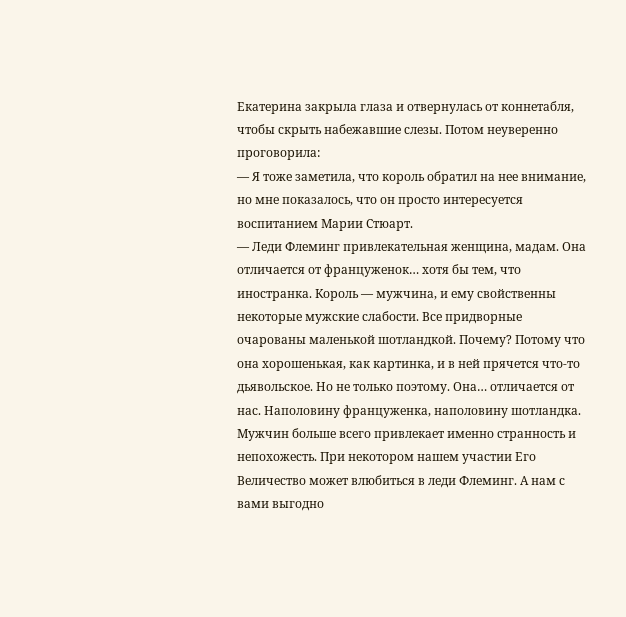Екатерина закрыла глаза и отвернулась от коннетабля, чтобы скрыть набежавшие слезы. Потом неуверенно проговорила:
— Я тоже заметила, что король обратил на нее внимание, но мне показалось, что он просто интересуется воспитанием Марии Стюарт.
— Леди Флеминг привлекательная женщина, мадам. Она отличается от француженок… хотя бы тем, что иностранка. Король — мужчина, и ему свойственны некоторые мужские слабости. Все придворные очарованы маленькой шотландкой. Почему? Потому что она хорошенькая, как картинка, и в ней прячется что-то дьявольское. Но не только поэтому. Она… отличается от нас. Наполовину француженка, наполовину шотландка. Мужчин больше всего привлекает именно странность и непохожесть. При некотором нашем участии Его Величество может влюбиться в леди Флеминг. А нам с вами выгодно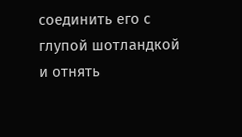соединить его с глупой шотландкой и отнять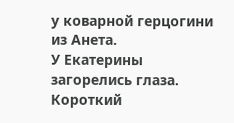у коварной герцогини из Анета.
У Екатерины загорелись глаза. Короткий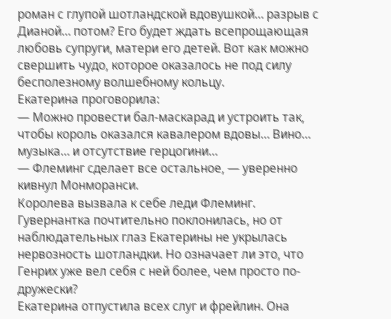роман с глупой шотландской вдовушкой… разрыв с Дианой… потом? Его будет ждать всепрощающая любовь супруги, матери его детей. Вот как можно свершить чудо, которое оказалось не под силу бесполезному волшебному кольцу.
Екатерина проговорила:
— Можно провести бал-маскарад и устроить так, чтобы король оказался кавалером вдовы… Вино… музыка… и отсутствие герцогини…
— Флеминг сделает все остальное, — уверенно кивнул Монморанси.
Королева вызвала к себе леди Флеминг. Гувернантка почтительно поклонилась, но от наблюдательных глаз Екатерины не укрылась нервозность шотландки. Но означает ли это, что Генрих уже вел себя с ней более, чем просто по-дружески?
Екатерина отпустила всех слуг и фрейлин. Она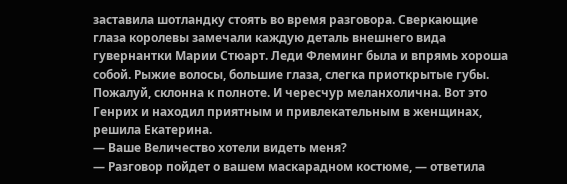заставила шотландку стоять во время разговора. Сверкающие глаза королевы замечали каждую деталь внешнего вида гувернантки Марии Стюарт. Леди Флеминг была и впрямь хороша собой. Рыжие волосы, большие глаза, слегка приоткрытые губы. Пожалуй, склонна к полноте. И чересчур меланхолична. Вот это Генрих и находил приятным и привлекательным в женщинах, решила Екатерина.
— Ваше Величество хотели видеть меня?
— Разговор пойдет о вашем маскарадном костюме, — ответила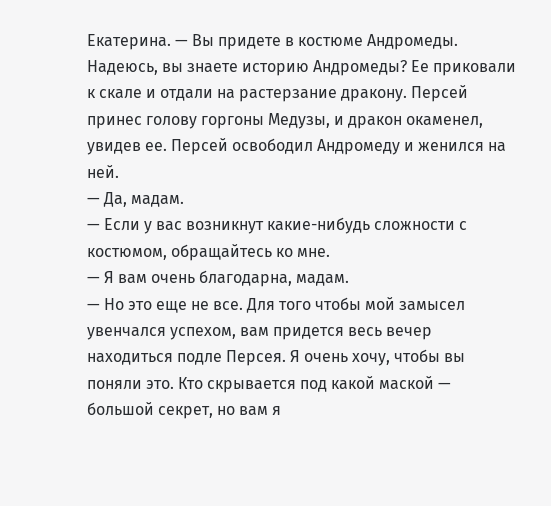Екатерина. — Вы придете в костюме Андромеды. Надеюсь, вы знаете историю Андромеды? Ее приковали к скале и отдали на растерзание дракону. Персей принес голову горгоны Медузы, и дракон окаменел, увидев ее. Персей освободил Андромеду и женился на ней.
— Да, мадам.
— Если у вас возникнут какие-нибудь сложности с костюмом, обращайтесь ко мне.
— Я вам очень благодарна, мадам.
— Но это еще не все. Для того чтобы мой замысел увенчался успехом, вам придется весь вечер находиться подле Персея. Я очень хочу, чтобы вы поняли это. Кто скрывается под какой маской — большой секрет, но вам я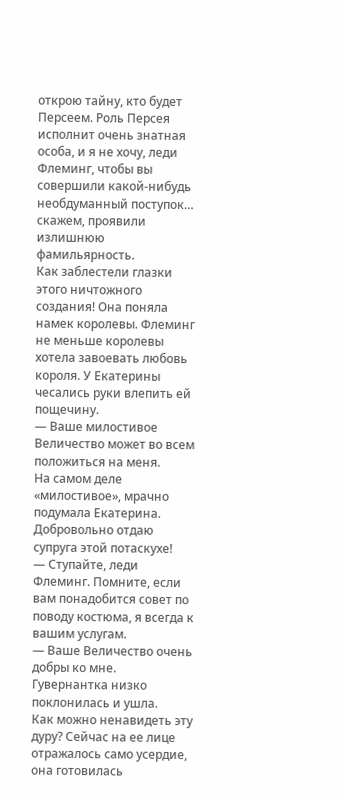открою тайну, кто будет Персеем. Роль Персея исполнит очень знатная особа, и я не хочу, леди Флеминг, чтобы вы совершили какой-нибудь необдуманный поступок… скажем, проявили излишнюю фамильярность.
Как заблестели глазки этого ничтожного создания! Она поняла намек королевы. Флеминг не меньше королевы хотела завоевать любовь короля. У Екатерины чесались руки влепить ей пощечину.
— Ваше милостивое Величество может во всем положиться на меня.
На самом деле «милостивое», мрачно подумала Екатерина. Добровольно отдаю супруга этой потаскухе!
— Ступайте, леди Флеминг. Помните, если вам понадобится совет по поводу костюма, я всегда к вашим услугам.
— Ваше Величество очень добры ко мне.
Гувернантка низко поклонилась и ушла.
Как можно ненавидеть эту дуру? Сейчас на ее лице отражалось само усердие, она готовилась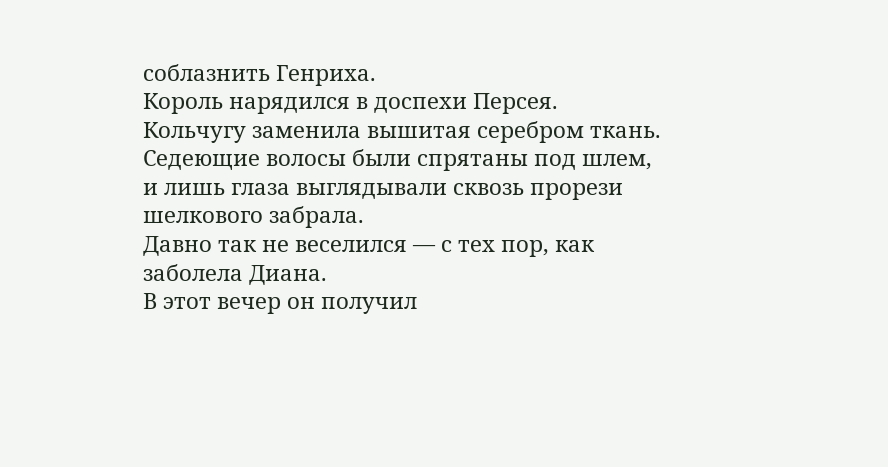соблазнить Генриха.
Король нарядился в доспехи Персея. Кольчугу заменила вышитая серебром ткань. Седеющие волосы были спрятаны под шлем, и лишь глаза выглядывали сквозь прорези шелкового забрала.
Давно так не веселился — с тех пор, как заболела Диана.
В этот вечер он получил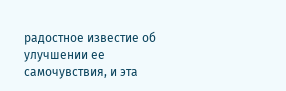радостное известие об улучшении ее самочувствия, и эта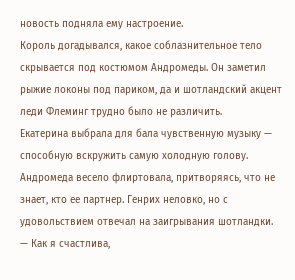новость подняла ему настроение.
Король догадывался, какое соблазнительное тело скрывается под костюмом Андромеды. Он заметил рыжие локоны под париком, да и шотландский акцент леди Флеминг трудно было не различить.
Екатерина выбрала для бала чувственную музыку — способную вскружить самую холодную голову.
Андромеда весело флиртовала, притворяясь, что не знает, кто ее партнер. Генрих неловко, но с удовольствием отвечал на заигрывания шотландки.
— Как я счастлива,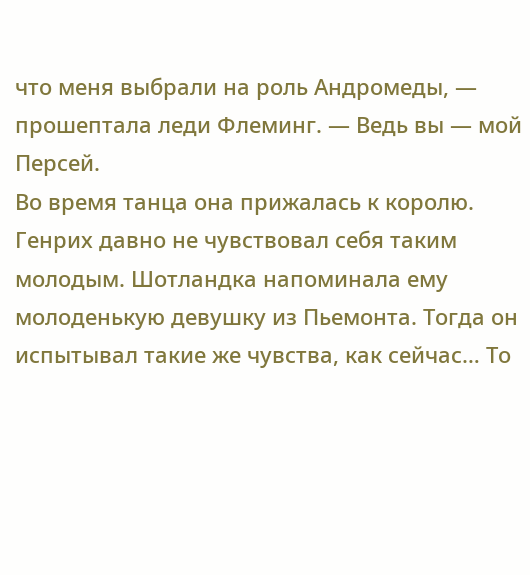что меня выбрали на роль Андромеды, — прошептала леди Флеминг. — Ведь вы — мой Персей.
Во время танца она прижалась к королю. Генрих давно не чувствовал себя таким молодым. Шотландка напоминала ему молоденькую девушку из Пьемонта. Тогда он испытывал такие же чувства, как сейчас… То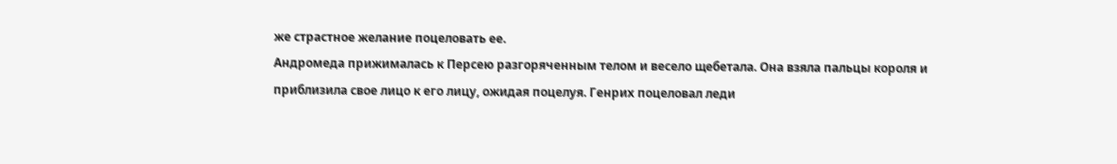же страстное желание поцеловать ее.
Андромеда прижималась к Персею разгоряченным телом и весело щебетала. Она взяла пальцы короля и приблизила свое лицо к его лицу, ожидая поцелуя. Генрих поцеловал леди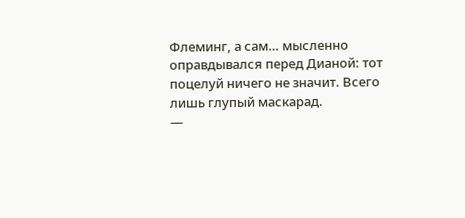Флеминг, а сам… мысленно оправдывался перед Дианой: тот поцелуй ничего не значит. Всего лишь глупый маскарад.
—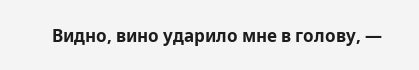Видно, вино ударило мне в голову, —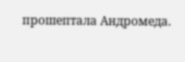прошептала Андромеда.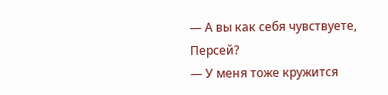— А вы как себя чувствуете, Персей?
— У меня тоже кружится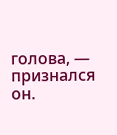голова, — признался он.